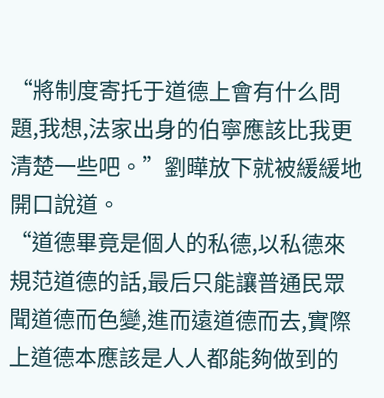“將制度寄托于道德上會有什么問題,我想,法家出身的伯寧應該比我更清楚一些吧。”劉曄放下就被緩緩地開口說道。
“道德畢竟是個人的私德,以私德來規范道德的話,最后只能讓普通民眾聞道德而色變,進而遠道德而去,實際上道德本應該是人人都能夠做到的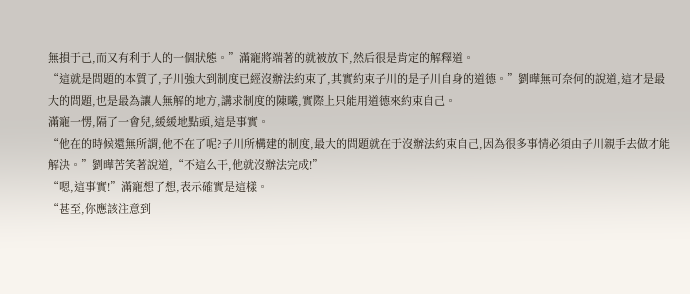無損于己,而又有利于人的一個狀態。”滿寵將端著的就被放下,然后很是肯定的解釋道。
“這就是問題的本質了,子川強大到制度已經沒辦法約束了,其實約束子川的是子川自身的道德。”劉曄無可奈何的說道,這才是最大的問題,也是最為讓人無解的地方,講求制度的陳曦,實際上只能用道德來約束自己。
滿寵一愣,隔了一會兒,緩緩地點頭,這是事實。
“他在的時候還無所謂,他不在了呢?子川所構建的制度,最大的問題就在于沒辦法約束自己,因為很多事情必須由子川親手去做才能解決。”劉曄苦笑著說道,“不這么干,他就沒辦法完成!”
“嗯,這事實!”滿寵想了想,表示確實是這樣。
“甚至,你應該注意到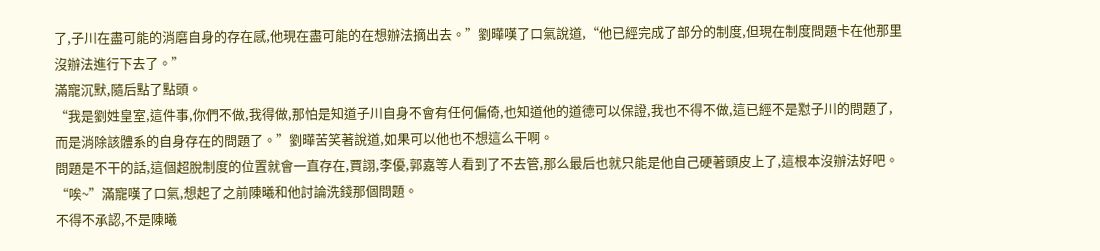了,子川在盡可能的消磨自身的存在感,他現在盡可能的在想辦法摘出去。”劉曄嘆了口氣說道,“他已經完成了部分的制度,但現在制度問題卡在他那里沒辦法進行下去了。”
滿寵沉默,隨后點了點頭。
“我是劉姓皇室,這件事,你們不做,我得做,那怕是知道子川自身不會有任何偏倚,也知道他的道德可以保證,我也不得不做,這已經不是懟子川的問題了,而是消除該體系的自身存在的問題了。”劉曄苦笑著說道,如果可以他也不想這么干啊。
問題是不干的話,這個超脫制度的位置就會一直存在,賈詡,李優,郭嘉等人看到了不去管,那么最后也就只能是他自己硬著頭皮上了,這根本沒辦法好吧。
“唉~”滿寵嘆了口氣,想起了之前陳曦和他討論洗錢那個問題。
不得不承認,不是陳曦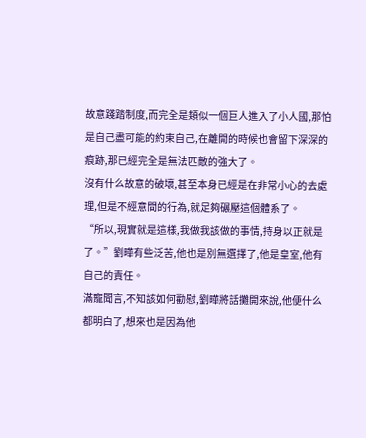故意踐踏制度,而完全是類似一個巨人進入了小人國,那怕是自己盡可能的約束自己,在離開的時候也會留下深深的痕跡,那已經完全是無法匹敵的強大了。
沒有什么故意的破壞,甚至本身已經是在非常小心的去處理,但是不經意間的行為,就足夠碾壓這個體系了。
“所以,現實就是這樣,我做我該做的事情,持身以正就是了。”劉曄有些泛苦,他也是別無選擇了,他是皇室,他有自己的責任。
滿寵聞言,不知該如何勸慰,劉曄將話攤開來說,他便什么都明白了,想來也是因為他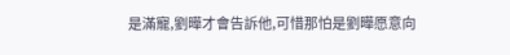是滿寵,劉曄才會告訴他,可惜那怕是劉曄愿意向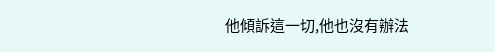他傾訴這一切,他也沒有辦法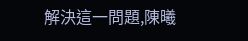解決這一問題,陳曦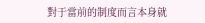對于當前的制度而言本身就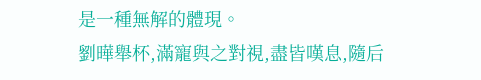是一種無解的體現。
劉曄舉杯,滿寵與之對視,盡皆嘆息,隨后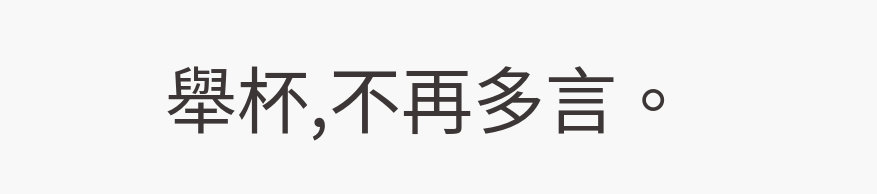舉杯,不再多言。